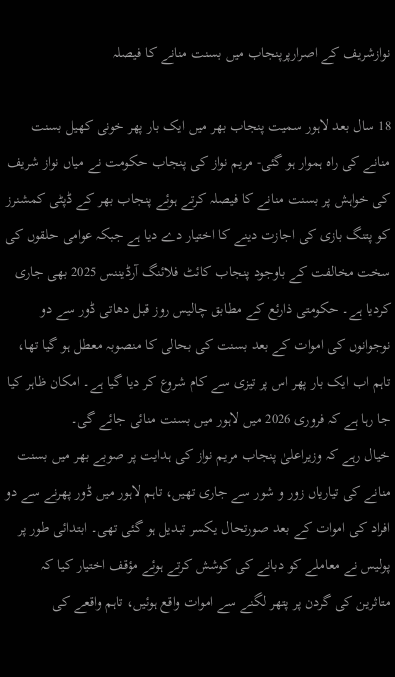نوازشریف کے اصرارپرپنجاب میں بسنت منانے کا فیصلہ

18 سال بعد لاہور سمیت پنجاب بھر میں ایک بار پھر خونی کھیل بسنت منانے کی راہ ہموار ہو گئی- مریم نواز کی پنجاب حکومت نے میاں نواز شریف کی خواہش پر بسنت منانے کا فیصلہ کرتے ہوئے پنجاب بھر کے ڈپٹی کمشنرز کو پتنگ بازی کی اجازت دینے کا اختیار دے دیا ہے جبکہ عوامی حلقوں کی سخت مخالفت کے باوجود پنجاب کائٹ فلائنگ آرڈیننس 2025 بھی جاری کردیا ہے۔ حکومتی ذارئع کے مطابق چالیس روز قبل دھاتی ڈور سے دو نوجوانوں کی اموات کے بعد بسنت کی بحالی کا منصوبہ معطل ہو گیا تھا، تاہم اب ایک بار پھر اس پر تیزی سے کام شروع کر دیا گیا ہے۔ امکان ظاہر کیا جا رہا ہے کہ فروری 2026 میں لاہور میں بسنت منائی جائے گی۔
خیال رہے کہ وزیراعلیٰ پنجاب مریم نواز کی ہدایت پر صوبے بھر میں بسنت منانے کی تیاریاں زور و شور سے جاری تھیں، تاہم لاہور میں ڈور پھرنے سے دو افراد کی اموات کے بعد صورتحال یکسر تبدیل ہو گئی تھی۔ ابتدائی طور پر پولیس نے معاملے کو دبانے کی کوشش کرتے ہوئے مؤقف اختیار کیا کہ متاثرین کی گردن پر پتھر لگنے سے اموات واقع ہوئیں، تاہم واقعے کی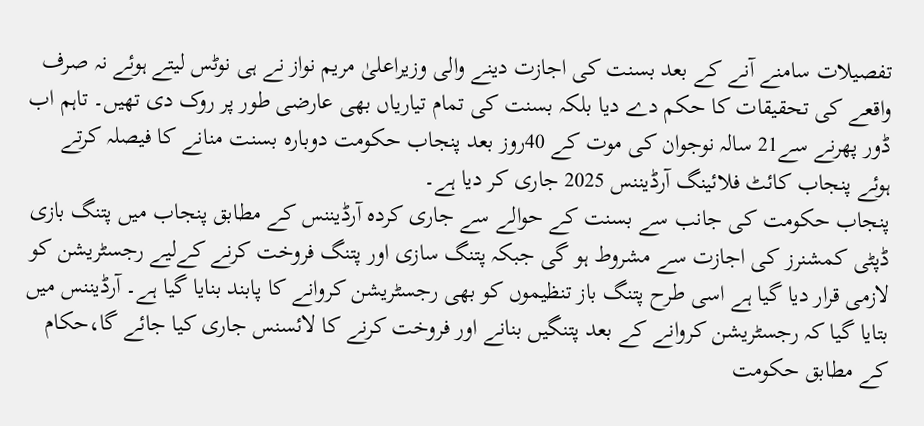تفصیلات سامنے آنے کے بعد بسنت کی اجازت دینے والی وزیراعلیٰ مریم نواز نے ہی نوٹس لیتے ہوئے نہ صرف واقعے کی تحقیقات کا حکم دے دیا بلکہ بسنت کی تمام تیاریاں بھی عارضی طور پر روک دی تھیں۔ تاہم اب ڈور پھرنے سے21 سالہ نوجوان کی موت کے 40روز بعد پنجاب حکومت دوبارہ بسنت منانے کا فیصلہ کرتے ہوئے پنجاب کائٹ فلائینگ آرڈیننس 2025 جاری کر دیا ہے۔
پنجاب حکومت کی جانب سے بسنت کے حوالے سے جاری کردہ آرڈیننس کے مطابق پنجاب میں پتنگ بازی ڈپٹی کمشنرز کی اجازت سے مشروط ہو گی جبکہ پتنگ سازی اور پتنگ فروخت کرنے کےلیے رجسٹریشن کو لازمی قرار دیا گیا ہے اسی طرح پتنگ باز تنظیموں کو بھی رجسٹریشن کروانے کا پابند بنایا گیا ہے۔ آرڈیننس میں بتایا گیا کہ رجسٹریشن کروانے کے بعد پتنگیں بنانے اور فروخت کرنے کا لائسنس جاری کیا جائے گا،حکام کے مطابق حکومت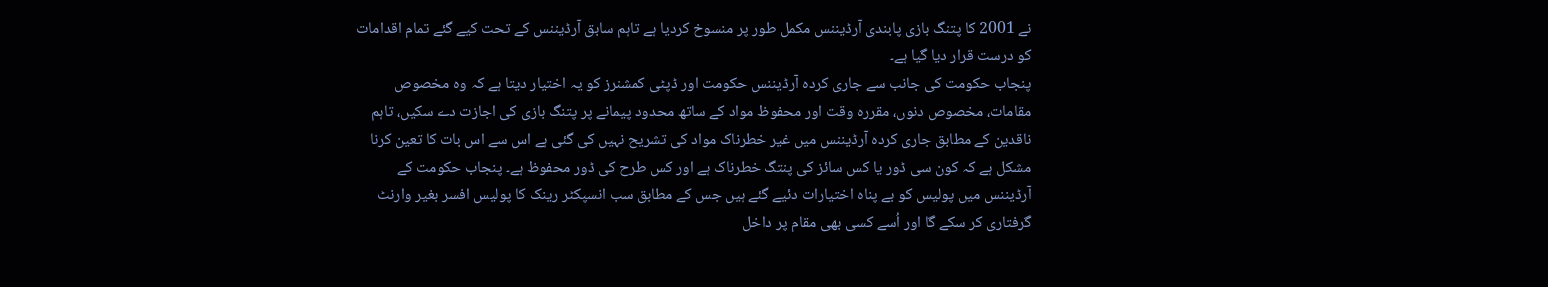نے 2001 کا پتنگ بازی پابندی آرڈیننس مکمل طور پر منسوخ کردیا ہے تاہم سابق آرڈیننس کے تحت کیے گئے تمام اقدامات کو درست قرار دیا گیا ہے۔
پنجاب حکومت کی جانب سے جاری کردہ آرڈیننس حکومت اور ڈپٹی کمشنرز کو یہ اختیار دیتا ہے کہ وہ مخصوص مقامات، مخصوص دنوں، مقررہ وقت اور محفوظ مواد کے ساتھ محدود پیمانے پر پتنگ بازی کی اجازت دے سکیں، تاہم ناقدین کے مطابق جاری کردہ آرڈیننس میں غیر خطرناک مواد کی تشریح نہیں کی گئی ہے اس سے اس بات کا تعین کرنا مشکل ہے کہ کون سی ڈور یا کس سائز کی پنتگ خطرناک ہے اور کس طرح کی ڈور محفوظ ہے۔ پنجاب حکومت کے آرڈیننس میں پولیس کو بے پناہ اختیارات دئیے گئے ہیں جس کے مطابق سب انسپکٹر رینک کا پولیس افسر بغیر وارنٹ گرفتاری کر سکے گا اور اُسے کسی بھی مقام پر داخل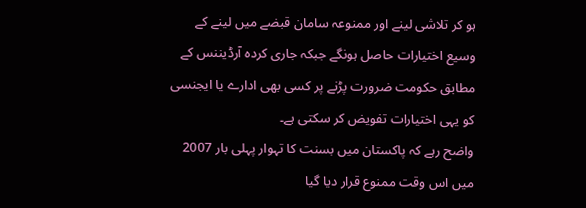ہو کر تلاشی لینے اور ممنوعہ سامان قبضے میں لینے کے وسیع اختیارات حاصل ہونگے جبکہ جاری کردہ آرڈیننس کے مطابق حکومت ضرورت پڑنے پر کسی بھی ادارے یا ایجنسی کو یہی اختیارات تفویض کر سکتی ہے۔
واضح رہے کہ پاکستان میں بسنت کا تہوار پہلی بار 2007 میں اس وقت ممنوع قرار دیا گیا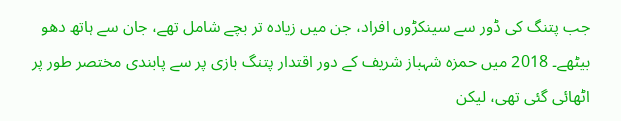جب پتنگ کی ڈور سے سینکڑوں افراد، جن میں زیادہ تر بچے شامل تھے، جان سے ہاتھ دھو بیٹھے۔ 2018 میں حمزہ شہباز شریف کے دور اقتدار پتنگ بازی پر سے پابندی مختصر طور پر اٹھائی گئی تھی، لیکن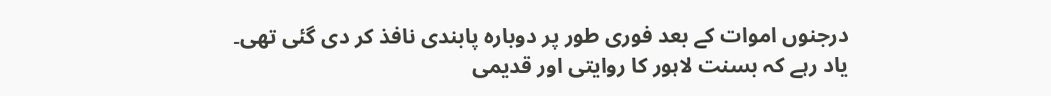درجنوں اموات کے بعد فوری طور پر دوبارہ پابندی نافذ کر دی گئی تھی۔
یاد رہے کہ بسنت لاہور کا روایتی اور قدیمی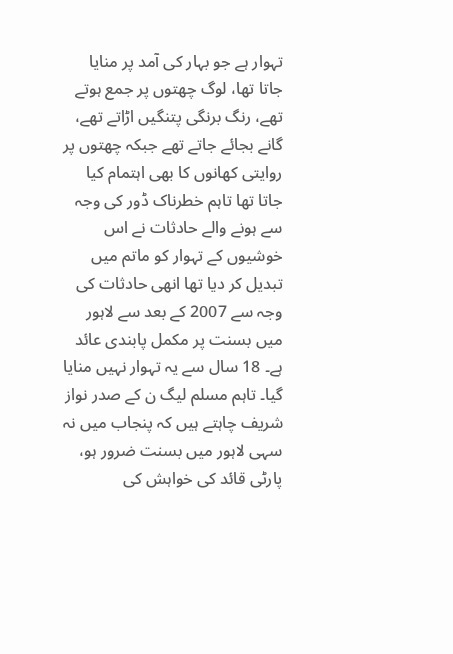تہوار ہے جو بہار کی آمد پر منایا جاتا تھا، لوگ چھتوں پر جمع ہوتے تھے، رنگ برنگی پتنگیں اڑاتے تھے، گانے بجائے جاتے تھے جبکہ چھتوں پر روایتی کھانوں کا بھی اہتمام کیا جاتا تھا تاہم خطرناک ڈور کی وجہ سے ہونے والے حادثات نے اس خوشیوں کے تہوار کو ماتم میں تبدیل کر دیا تھا انھی حادثات کی وجہ سے 2007 کے بعد سے لاہور میں بسنت پر مکمل پابندی عائد ہے۔ 18 سال سے یہ تہوار نہیں منایا گیا۔ تاہم مسلم لیگ ن کے صدر نواز شریف چاہتے ہیں کہ پنجاب میں نہ سہی لاہور میں بسنت ضرور ہو، پارٹی قائد کی خواہش کی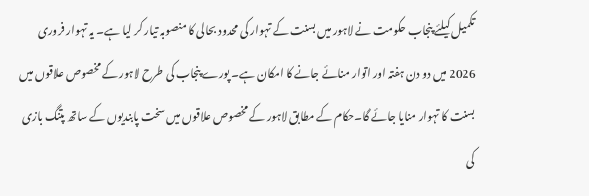تکمیل کیلئے پنجاب حکومت نے لاہور میں بسنت کے تہوار کی محدود بحالی کا منصوبہ تیار کر لیا ہے۔ یہ تہوار فروری 2026 میں دو دن ہفتہ اور اتوار منائے جانے کا امکان ہے۔ پورے پنجاب کی طرح لاہور کے مخصوص علاقوں میں بسنت کا تہوار منایا جائے گا۔حکام کے مطابق لاہور کے مخصوص علاقوں میں سخت پابندیوں کے ساتھ پتنگ بازی کی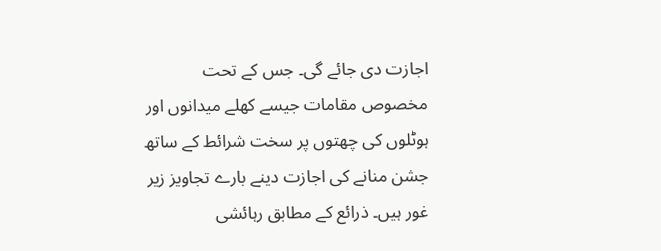اجازت دی جائے گی۔ جس کے تحت مخصوص مقامات جیسے کھلے میدانوں اور ہوٹلوں کی چھتوں پر سخت شرائط کے ساتھ جشن منانے کی اجازت دینے بارے تجاویز زیر غور ہیں۔ ذرائع کے مطابق رہائشی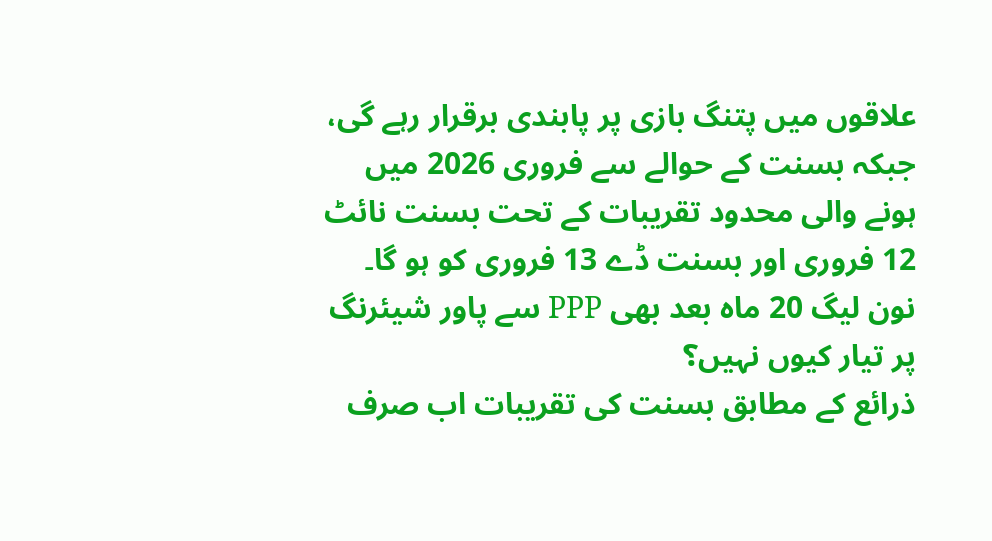علاقوں میں پتنگ بازی پر پابندی برقرار رہے گی، جبکہ بسنت کے حوالے سے فروری 2026 میں ہونے والی محدود تقریبات کے تحت بسنت نائٹ 12 فروری اور بسنت ڈے 13 فروری کو ہو گا۔
نون لیگ 20 ماہ بعد بھی PPP سے پاور شیئرنگ پر تیار کیوں نہیں؟
ذرائع کے مطابق بسنت کی تقریبات اب صرف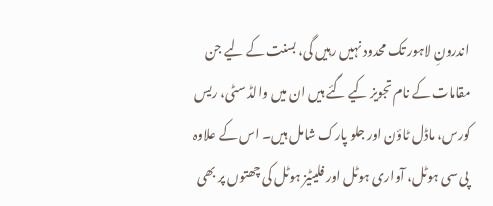اندرونِ لاہور تک محدود نہیں رہیں گی، بسنت کے لیے جن مقامات کے نام تجویز کیے گئے ہیں ان میں والڈ سٹی، ریس کورس، ماڈل ٹاؤن اور جلو پارک شامل ہیں۔ اس کے علاوہ پی سی ہوٹل، آواری ہوٹل اور فلیٹیز ہوٹل کی چھتوں پر بھی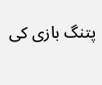پتنگ بازی کی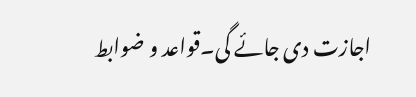اجازت دی جائے گی۔قواعد و ضوابط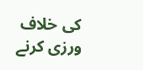کی خلاف ورزی کرنے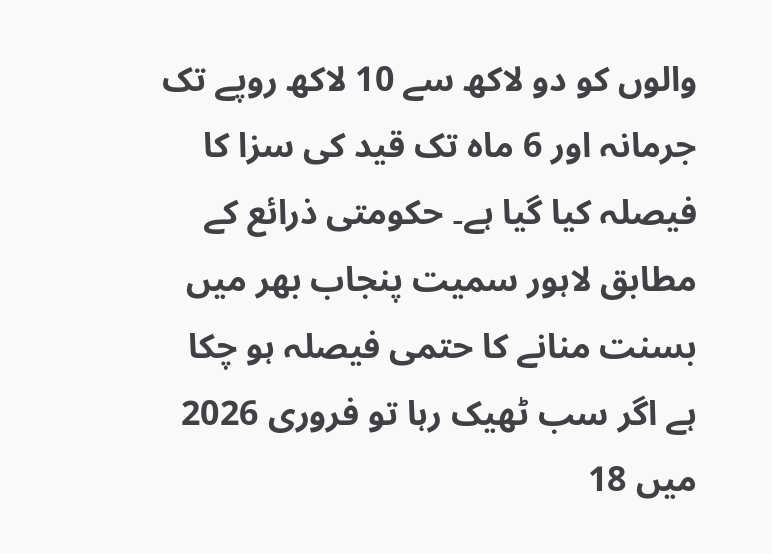والوں کو دو لاکھ سے 10 لاکھ روپے تک جرمانہ اور 6 ماہ تک قید کی سزا کا فیصلہ کیا گیا ہے۔ حکومتی ذرائع کے مطابق لاہور سمیت پنجاب بھر میں بسنت منانے کا حتمی فیصلہ ہو چکا ہے اگر سب ٹھیک رہا تو فروری 2026 میں 18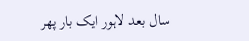سال بعد لاہور ایک بار پھر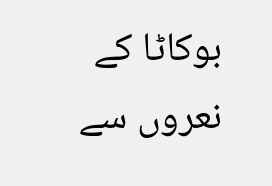بوکاٹا کے نعروں سے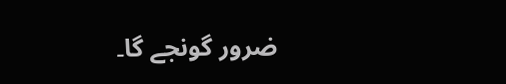ضرور گونجے گا۔